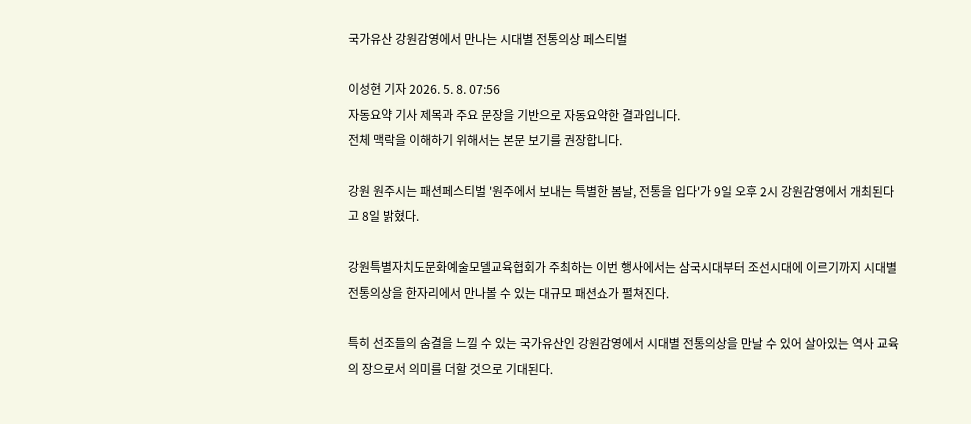국가유산 강원감영에서 만나는 시대별 전통의상 페스티벌

이성현 기자 2026. 5. 8. 07:56
자동요약 기사 제목과 주요 문장을 기반으로 자동요약한 결과입니다.
전체 맥락을 이해하기 위해서는 본문 보기를 권장합니다.

강원 원주시는 패션페스티벌 '원주에서 보내는 특별한 봄날, 전통을 입다'가 9일 오후 2시 강원감영에서 개최된다고 8일 밝혔다.

강원특별자치도문화예술모델교육협회가 주최하는 이번 행사에서는 삼국시대부터 조선시대에 이르기까지 시대별 전통의상을 한자리에서 만나볼 수 있는 대규모 패션쇼가 펼쳐진다.

특히 선조들의 숨결을 느낄 수 있는 국가유산인 강원감영에서 시대별 전통의상을 만날 수 있어 살아있는 역사 교육의 장으로서 의미를 더할 것으로 기대된다.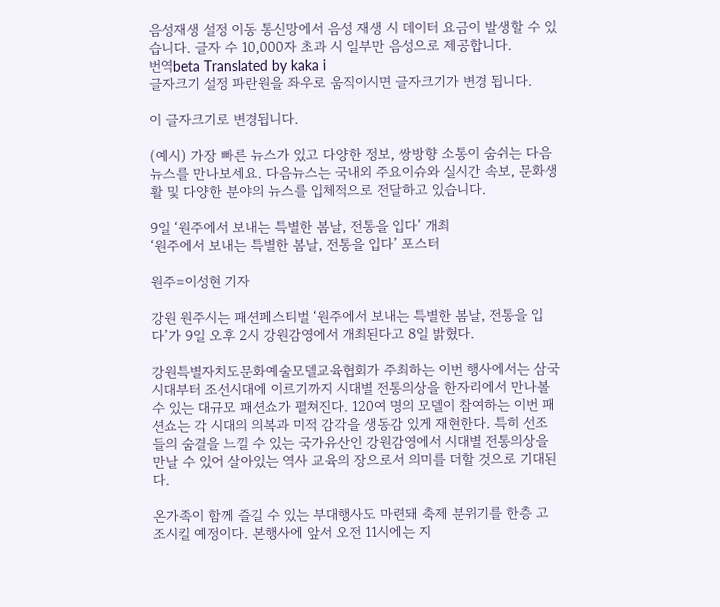음성재생 설정 이동 통신망에서 음성 재생 시 데이터 요금이 발생할 수 있습니다. 글자 수 10,000자 초과 시 일부만 음성으로 제공합니다.
번역beta Translated by kaka i
글자크기 설정 파란원을 좌우로 움직이시면 글자크기가 변경 됩니다.

이 글자크기로 변경됩니다.

(예시) 가장 빠른 뉴스가 있고 다양한 정보, 쌍방향 소통이 숨쉬는 다음뉴스를 만나보세요. 다음뉴스는 국내외 주요이슈와 실시간 속보, 문화생활 및 다양한 분야의 뉴스를 입체적으로 전달하고 있습니다.

9일 ‘원주에서 보내는 특별한 봄날, 전통을 입다’ 개최
‘원주에서 보내는 특별한 봄날, 전통을 입다’ 포스터

원주=이성현 기자

강원 원주시는 패션페스티벌 ‘원주에서 보내는 특별한 봄날, 전통을 입다’가 9일 오후 2시 강원감영에서 개최된다고 8일 밝혔다.

강원특별자치도문화예술모델교육협회가 주최하는 이번 행사에서는 삼국시대부터 조선시대에 이르기까지 시대별 전통의상을 한자리에서 만나볼 수 있는 대규모 패션쇼가 펼쳐진다. 120여 명의 모델이 참여하는 이번 패션쇼는 각 시대의 의복과 미적 감각을 생동감 있게 재현한다. 특히 선조들의 숨결을 느낄 수 있는 국가유산인 강원감영에서 시대별 전통의상을 만날 수 있어 살아있는 역사 교육의 장으로서 의미를 더할 것으로 기대된다.

온가족이 함께 즐길 수 있는 부대행사도 마련돼 축제 분위기를 한층 고조시킬 예정이다. 본행사에 앞서 오전 11시에는 지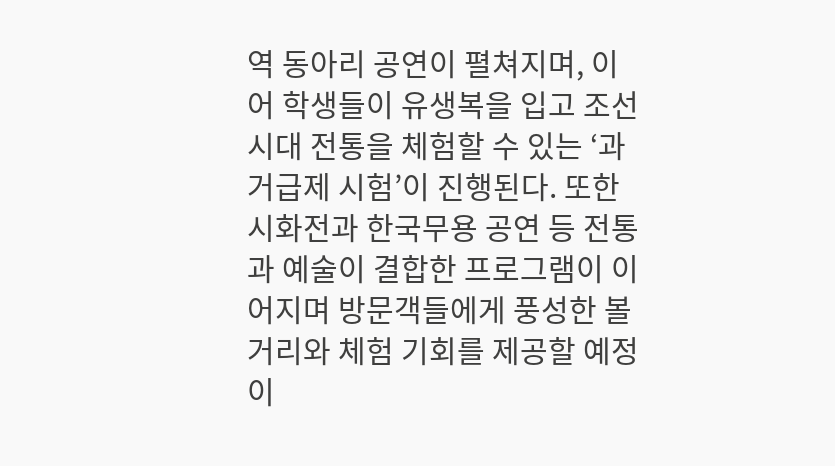역 동아리 공연이 펼쳐지며, 이어 학생들이 유생복을 입고 조선시대 전통을 체험할 수 있는 ‘과거급제 시험’이 진행된다. 또한 시화전과 한국무용 공연 등 전통과 예술이 결합한 프로그램이 이어지며 방문객들에게 풍성한 볼거리와 체험 기회를 제공할 예정이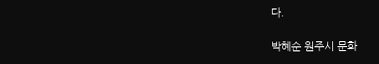다.

박혜순 원주시 문화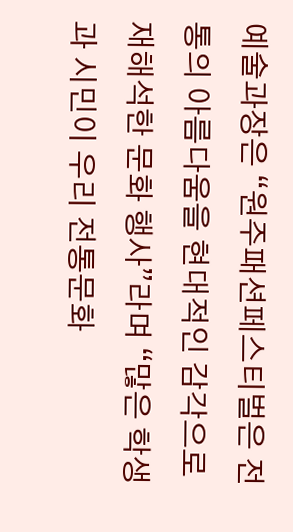예술과장은 “원주패션페스티벌은 전통의 아름다움을 현대적인 감각으로 재해석한 문화 행사”라며 “많은 학생과 시민이 우리 전통문화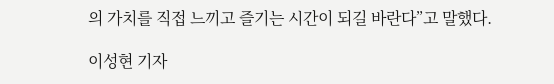의 가치를 직접 느끼고 즐기는 시간이 되길 바란다”고 말했다.

이성현 기자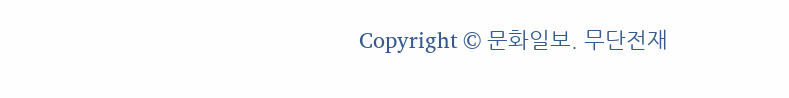Copyright © 문화일보. 무단전재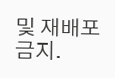및 재배포 금지.